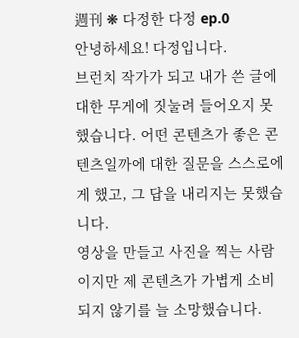週刊 ❋ 다정한 다정 ep.0
안녕하세요! 다정입니다.
브런치 작가가 되고 내가 쓴 글에 대한 무게에 짓눌려 들어오지 못했습니다. 어떤 콘텐츠가 좋은 콘텐츠일까에 대한 질문을 스스로에게 했고, 그 답을 내리지는 못했습니다.
영상을 만들고 사진을 찍는 사람이지만 제 콘텐츠가 가볍게 소비되지 않기를 늘 소망했습니다.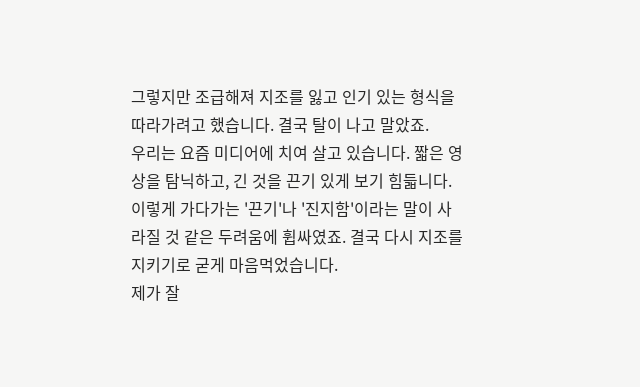그렇지만 조급해져 지조를 잃고 인기 있는 형식을 따라가려고 했습니다. 결국 탈이 나고 말았죠.
우리는 요즘 미디어에 치여 살고 있습니다. 짧은 영상을 탐닉하고, 긴 것을 끈기 있게 보기 힘듧니다.
이렇게 가다가는 '끈기'나 '진지함'이라는 말이 사라질 것 같은 두려움에 휩싸였죠. 결국 다시 지조를 지키기로 굳게 마음먹었습니다.
제가 잘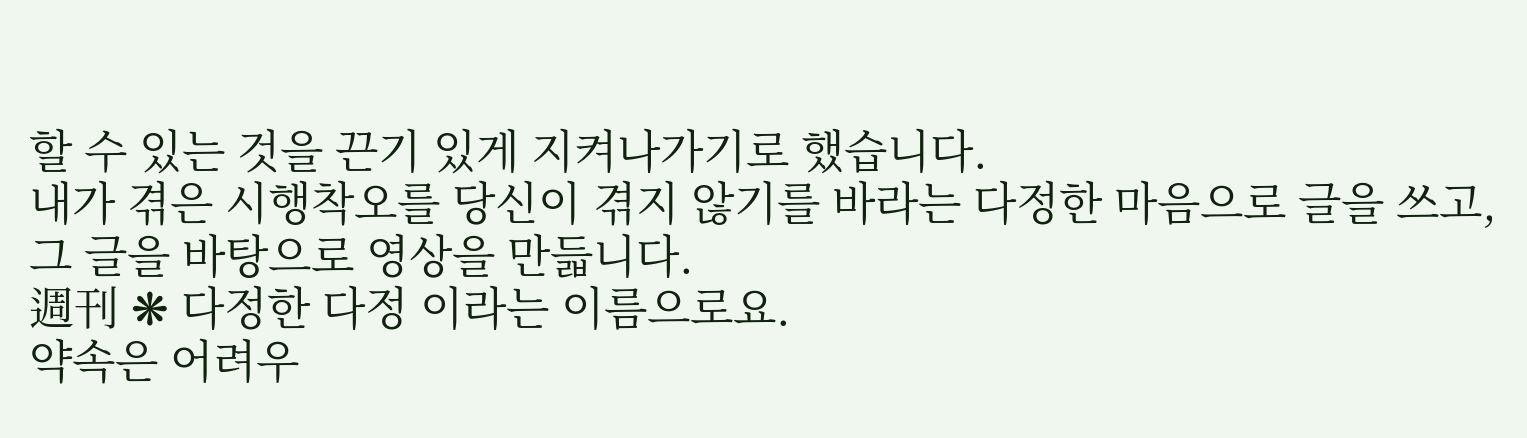할 수 있는 것을 끈기 있게 지켜나가기로 했습니다.
내가 겪은 시행착오를 당신이 겪지 않기를 바라는 다정한 마음으로 글을 쓰고,
그 글을 바탕으로 영상을 만듧니다.
週刊 ❋ 다정한 다정 이라는 이름으로요.
약속은 어려우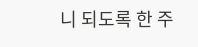니 되도록 한 주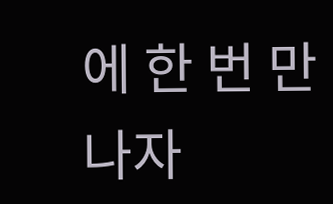에 한 번 만나자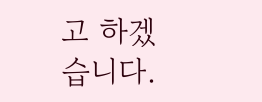고 하겠습니다.